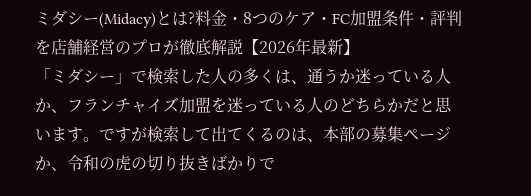ミダシー(Midacy)とは?料金・8つのケア・FC加盟条件・評判を店舗経営のプロが徹底解説【2026年最新】
「ミダシー」で検索した人の多くは、通うか迷っている人か、フランチャイズ加盟を迷っている人のどちらかだと思います。ですが検索して出てくるのは、本部の募集ページか、令和の虎の切り抜きばかりで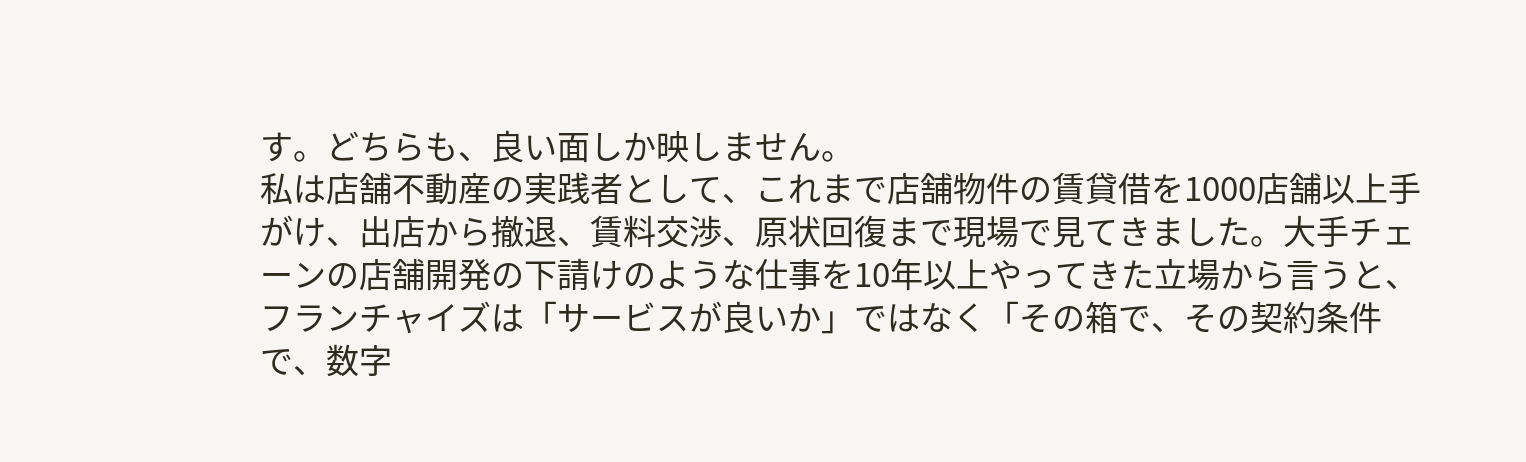す。どちらも、良い面しか映しません。
私は店舗不動産の実践者として、これまで店舗物件の賃貸借を1000店舗以上手がけ、出店から撤退、賃料交渉、原状回復まで現場で見てきました。大手チェーンの店舗開発の下請けのような仕事を10年以上やってきた立場から言うと、フランチャイズは「サービスが良いか」ではなく「その箱で、その契約条件で、数字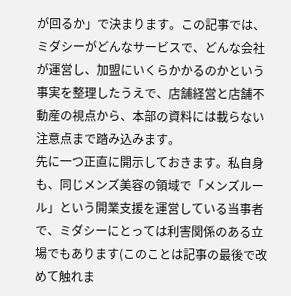が回るか」で決まります。この記事では、ミダシーがどんなサービスで、どんな会社が運営し、加盟にいくらかかるのかという事実を整理したうえで、店舗経営と店舗不動産の視点から、本部の資料には載らない注意点まで踏み込みます。
先に一つ正直に開示しておきます。私自身も、同じメンズ美容の領域で「メンズルール」という開業支援を運営している当事者で、ミダシーにとっては利害関係のある立場でもあります(このことは記事の最後で改めて触れま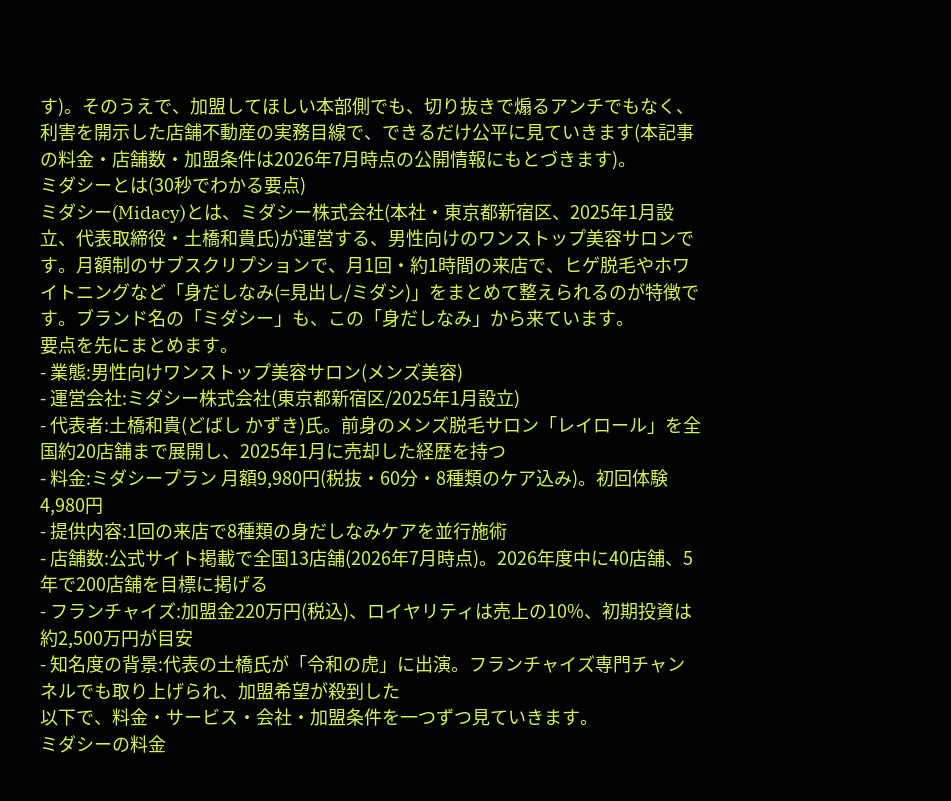す)。そのうえで、加盟してほしい本部側でも、切り抜きで煽るアンチでもなく、利害を開示した店舗不動産の実務目線で、できるだけ公平に見ていきます(本記事の料金・店舗数・加盟条件は2026年7月時点の公開情報にもとづきます)。
ミダシーとは(30秒でわかる要点)
ミダシー(Midacy)とは、ミダシー株式会社(本社・東京都新宿区、2025年1月設立、代表取締役・土橋和貴氏)が運営する、男性向けのワンストップ美容サロンです。月額制のサブスクリプションで、月1回・約1時間の来店で、ヒゲ脱毛やホワイトニングなど「身だしなみ(=見出し/ミダシ)」をまとめて整えられるのが特徴です。ブランド名の「ミダシー」も、この「身だしなみ」から来ています。
要点を先にまとめます。
- 業態:男性向けワンストップ美容サロン(メンズ美容)
- 運営会社:ミダシー株式会社(東京都新宿区/2025年1月設立)
- 代表者:土橋和貴(どばし かずき)氏。前身のメンズ脱毛サロン「レイロール」を全国約20店舗まで展開し、2025年1月に売却した経歴を持つ
- 料金:ミダシープラン 月額9,980円(税抜・60分・8種類のケア込み)。初回体験4,980円
- 提供内容:1回の来店で8種類の身だしなみケアを並行施術
- 店舗数:公式サイト掲載で全国13店舗(2026年7月時点)。2026年度中に40店舗、5年で200店舗を目標に掲げる
- フランチャイズ:加盟金220万円(税込)、ロイヤリティは売上の10%、初期投資は約2,500万円が目安
- 知名度の背景:代表の土橋氏が「令和の虎」に出演。フランチャイズ専門チャンネルでも取り上げられ、加盟希望が殺到した
以下で、料金・サービス・会社・加盟条件を一つずつ見ていきます。
ミダシーの料金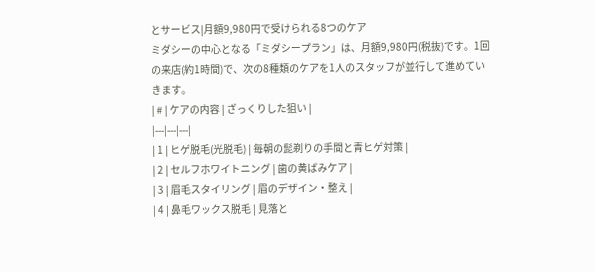とサービス|月額9,980円で受けられる8つのケア
ミダシーの中心となる「ミダシープラン」は、月額9,980円(税抜)です。1回の来店(約1時間)で、次の8種類のケアを1人のスタッフが並行して進めていきます。
| # | ケアの内容 | ざっくりした狙い |
|---|---|---|
| 1 | ヒゲ脱毛(光脱毛) | 毎朝の髭剃りの手間と青ヒゲ対策 |
| 2 | セルフホワイトニング | 歯の黄ばみケア |
| 3 | 眉毛スタイリング | 眉のデザイン・整え |
| 4 | 鼻毛ワックス脱毛 | 見落と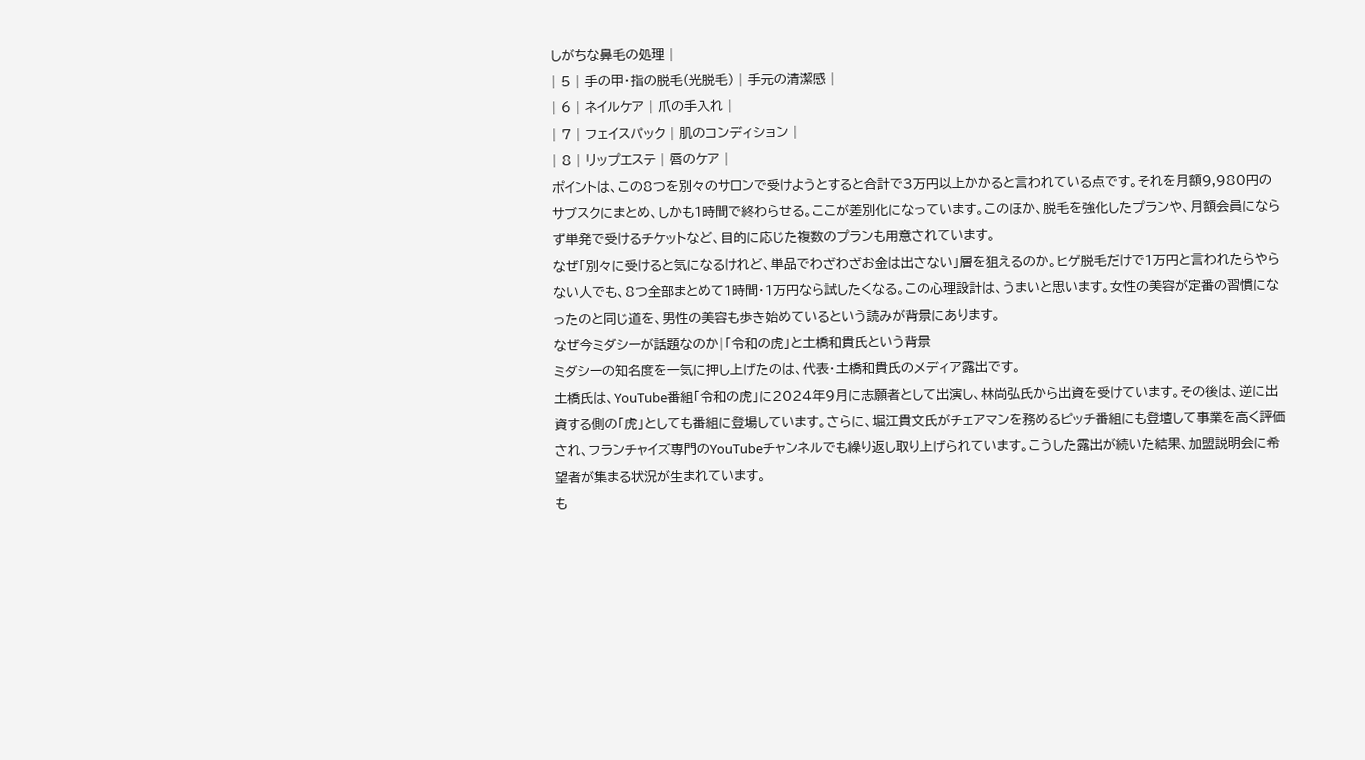しがちな鼻毛の処理 |
| 5 | 手の甲・指の脱毛(光脱毛) | 手元の清潔感 |
| 6 | ネイルケア | 爪の手入れ |
| 7 | フェイスパック | 肌のコンディション |
| 8 | リップエステ | 唇のケア |
ポイントは、この8つを別々のサロンで受けようとすると合計で3万円以上かかると言われている点です。それを月額9,980円のサブスクにまとめ、しかも1時間で終わらせる。ここが差別化になっています。このほか、脱毛を強化したプランや、月額会員にならず単発で受けるチケットなど、目的に応じた複数のプランも用意されています。
なぜ「別々に受けると気になるけれど、単品でわざわざお金は出さない」層を狙えるのか。ヒゲ脱毛だけで1万円と言われたらやらない人でも、8つ全部まとめて1時間・1万円なら試したくなる。この心理設計は、うまいと思います。女性の美容が定番の習慣になったのと同じ道を、男性の美容も歩き始めているという読みが背景にあります。
なぜ今ミダシーが話題なのか|「令和の虎」と土橋和貴氏という背景
ミダシーの知名度を一気に押し上げたのは、代表・土橋和貴氏のメディア露出です。
土橋氏は、YouTube番組「令和の虎」に2024年9月に志願者として出演し、林尚弘氏から出資を受けています。その後は、逆に出資する側の「虎」としても番組に登場しています。さらに、堀江貴文氏がチェアマンを務めるピッチ番組にも登壇して事業を高く評価され、フランチャイズ専門のYouTubeチャンネルでも繰り返し取り上げられています。こうした露出が続いた結果、加盟説明会に希望者が集まる状況が生まれています。
も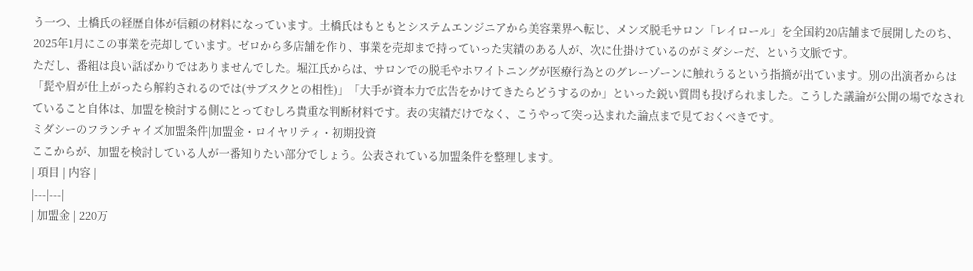う一つ、土橋氏の経歴自体が信頼の材料になっています。土橋氏はもともとシステムエンジニアから美容業界へ転じ、メンズ脱毛サロン「レイロール」を全国約20店舗まで展開したのち、2025年1月にこの事業を売却しています。ゼロから多店舗を作り、事業を売却まで持っていった実績のある人が、次に仕掛けているのがミダシーだ、という文脈です。
ただし、番組は良い話ばかりではありませんでした。堀江氏からは、サロンでの脱毛やホワイトニングが医療行為とのグレーゾーンに触れうるという指摘が出ています。別の出演者からは「髭や眉が仕上がったら解約されるのでは(サブスクとの相性)」「大手が資本力で広告をかけてきたらどうするのか」といった鋭い質問も投げられました。こうした議論が公開の場でなされていること自体は、加盟を検討する側にとってむしろ貴重な判断材料です。表の実績だけでなく、こうやって突っ込まれた論点まで見ておくべきです。
ミダシーのフランチャイズ加盟条件|加盟金・ロイヤリティ・初期投資
ここからが、加盟を検討している人が一番知りたい部分でしょう。公表されている加盟条件を整理します。
| 項目 | 内容 |
|---|---|
| 加盟金 | 220万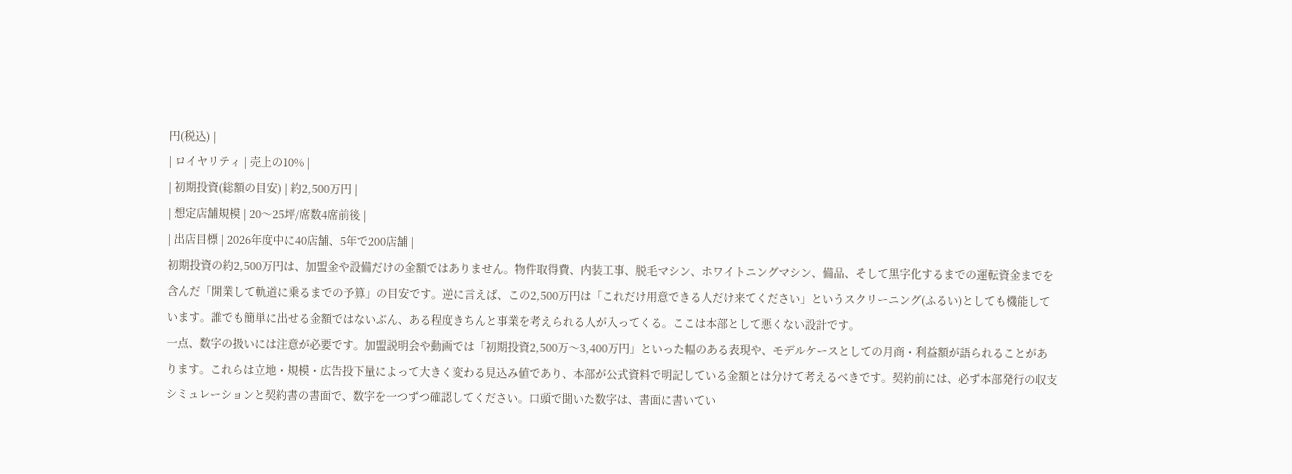円(税込) |
| ロイヤリティ | 売上の10% |
| 初期投資(総額の目安) | 約2,500万円 |
| 想定店舗規模 | 20〜25坪/席数4席前後 |
| 出店目標 | 2026年度中に40店舗、5年で200店舗 |
初期投資の約2,500万円は、加盟金や設備だけの金額ではありません。物件取得費、内装工事、脱毛マシン、ホワイトニングマシン、備品、そして黒字化するまでの運転資金までを含んだ「開業して軌道に乗るまでの予算」の目安です。逆に言えば、この2,500万円は「これだけ用意できる人だけ来てください」というスクリーニング(ふるい)としても機能しています。誰でも簡単に出せる金額ではないぶん、ある程度きちんと事業を考えられる人が入ってくる。ここは本部として悪くない設計です。
一点、数字の扱いには注意が必要です。加盟説明会や動画では「初期投資2,500万〜3,400万円」といった幅のある表現や、モデルケースとしての月商・利益額が語られることがあります。これらは立地・規模・広告投下量によって大きく変わる見込み値であり、本部が公式資料で明記している金額とは分けて考えるべきです。契約前には、必ず本部発行の収支シミュレーションと契約書の書面で、数字を一つずつ確認してください。口頭で聞いた数字は、書面に書いてい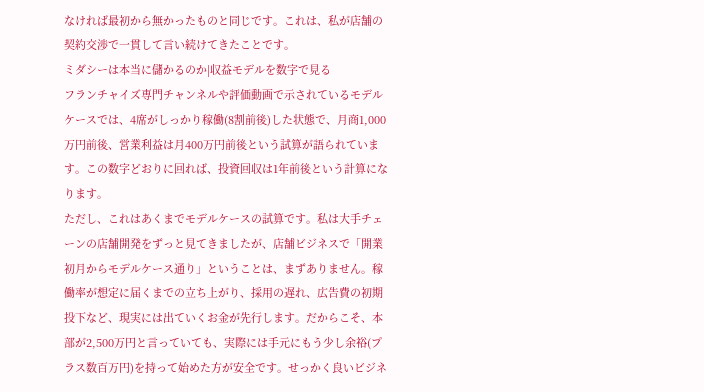なければ最初から無かったものと同じです。これは、私が店舗の契約交渉で一貫して言い続けてきたことです。
ミダシーは本当に儲かるのか|収益モデルを数字で見る
フランチャイズ専門チャンネルや評価動画で示されているモデルケースでは、4席がしっかり稼働(8割前後)した状態で、月商1,000万円前後、営業利益は月400万円前後という試算が語られています。この数字どおりに回れば、投資回収は1年前後という計算になります。
ただし、これはあくまでモデルケースの試算です。私は大手チェーンの店舗開発をずっと見てきましたが、店舗ビジネスで「開業初月からモデルケース通り」ということは、まずありません。稼働率が想定に届くまでの立ち上がり、採用の遅れ、広告費の初期投下など、現実には出ていくお金が先行します。だからこそ、本部が2,500万円と言っていても、実際には手元にもう少し余裕(プラス数百万円)を持って始めた方が安全です。せっかく良いビジネ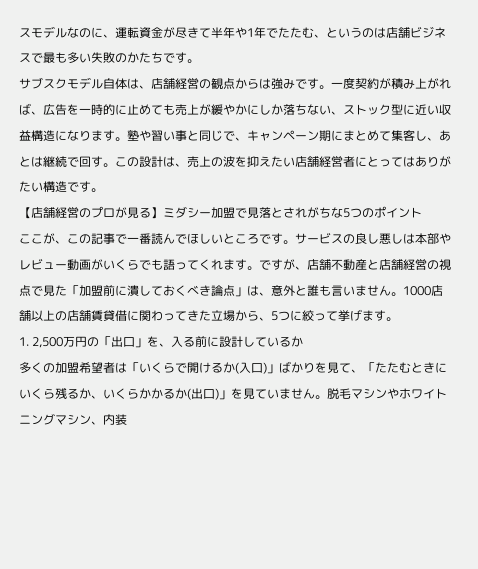スモデルなのに、運転資金が尽きて半年や1年でたたむ、というのは店舗ビジネスで最も多い失敗のかたちです。
サブスクモデル自体は、店舗経営の観点からは強みです。一度契約が積み上がれば、広告を一時的に止めても売上が緩やかにしか落ちない、ストック型に近い収益構造になります。塾や習い事と同じで、キャンペーン期にまとめて集客し、あとは継続で回す。この設計は、売上の波を抑えたい店舗経営者にとってはありがたい構造です。
【店舗経営のプロが見る】ミダシー加盟で見落とされがちな5つのポイント
ここが、この記事で一番読んでほしいところです。サービスの良し悪しは本部やレビュー動画がいくらでも語ってくれます。ですが、店舗不動産と店舗経営の視点で見た「加盟前に潰しておくべき論点」は、意外と誰も言いません。1000店舗以上の店舗賃貸借に関わってきた立場から、5つに絞って挙げます。
1. 2,500万円の「出口」を、入る前に設計しているか
多くの加盟希望者は「いくらで開けるか(入口)」ばかりを見て、「たたむときにいくら残るか、いくらかかるか(出口)」を見ていません。脱毛マシンやホワイトニングマシン、内装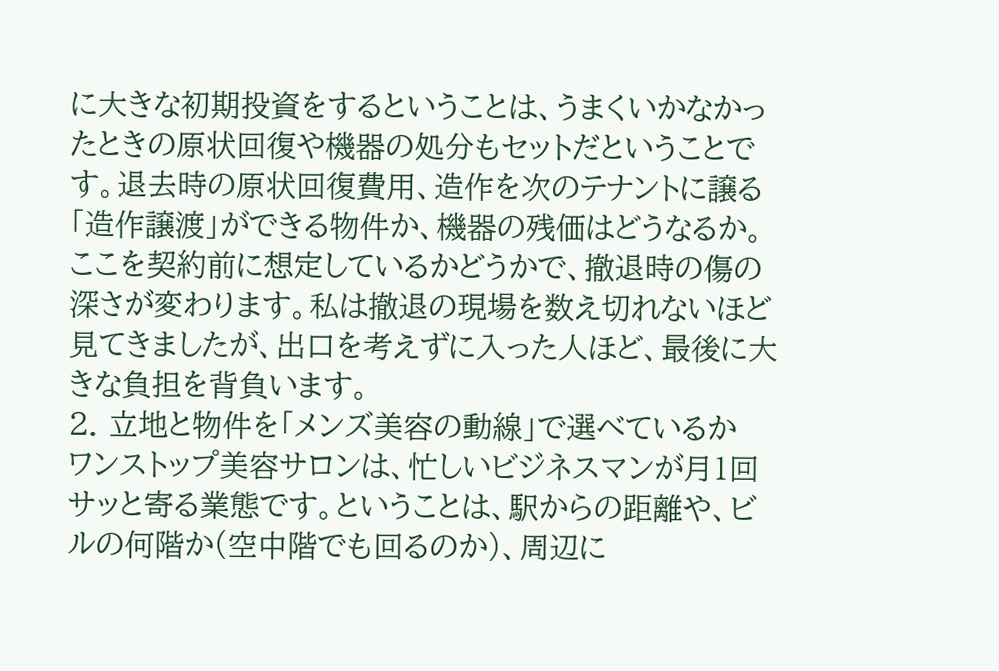に大きな初期投資をするということは、うまくいかなかったときの原状回復や機器の処分もセットだということです。退去時の原状回復費用、造作を次のテナントに譲る「造作譲渡」ができる物件か、機器の残価はどうなるか。ここを契約前に想定しているかどうかで、撤退時の傷の深さが変わります。私は撤退の現場を数え切れないほど見てきましたが、出口を考えずに入った人ほど、最後に大きな負担を背負います。
2. 立地と物件を「メンズ美容の動線」で選べているか
ワンストップ美容サロンは、忙しいビジネスマンが月1回サッと寄る業態です。ということは、駅からの距離や、ビルの何階か(空中階でも回るのか)、周辺に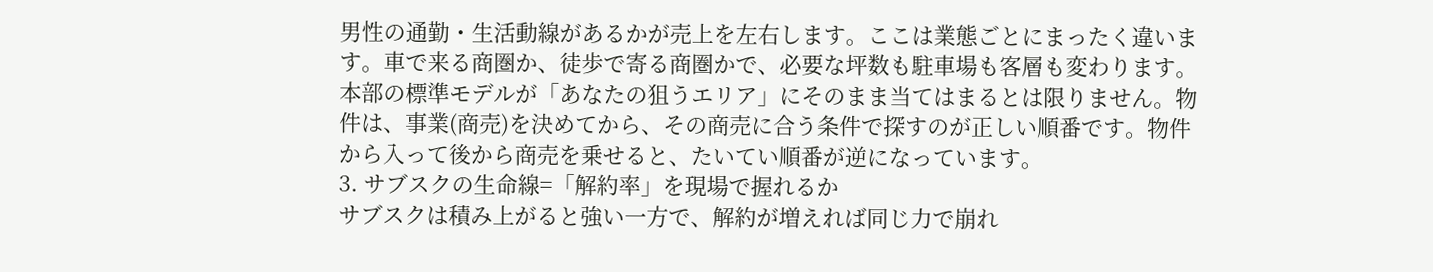男性の通勤・生活動線があるかが売上を左右します。ここは業態ごとにまったく違います。車で来る商圏か、徒歩で寄る商圏かで、必要な坪数も駐車場も客層も変わります。本部の標準モデルが「あなたの狙うエリア」にそのまま当てはまるとは限りません。物件は、事業(商売)を決めてから、その商売に合う条件で探すのが正しい順番です。物件から入って後から商売を乗せると、たいてい順番が逆になっています。
3. サブスクの生命線=「解約率」を現場で握れるか
サブスクは積み上がると強い一方で、解約が増えれば同じ力で崩れ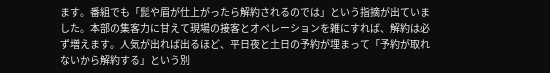ます。番組でも「髭や眉が仕上がったら解約されるのでは」という指摘が出ていました。本部の集客力に甘えて現場の接客とオペレーションを雑にすれば、解約は必ず増えます。人気が出れば出るほど、平日夜と土日の予約が埋まって「予約が取れないから解約する」という別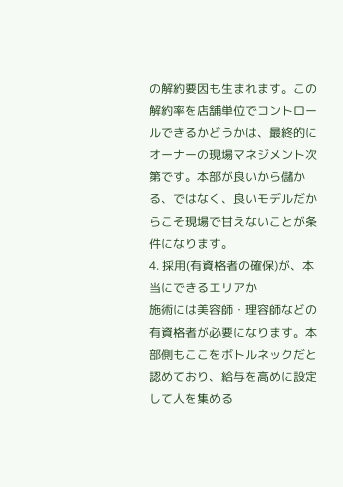の解約要因も生まれます。この解約率を店舗単位でコントロールできるかどうかは、最終的にオーナーの現場マネジメント次第です。本部が良いから儲かる、ではなく、良いモデルだからこそ現場で甘えないことが条件になります。
4. 採用(有資格者の確保)が、本当にできるエリアか
施術には美容師・理容師などの有資格者が必要になります。本部側もここをボトルネックだと認めており、給与を高めに設定して人を集める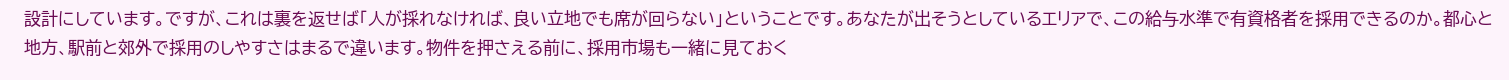設計にしています。ですが、これは裏を返せば「人が採れなければ、良い立地でも席が回らない」ということです。あなたが出そうとしているエリアで、この給与水準で有資格者を採用できるのか。都心と地方、駅前と郊外で採用のしやすさはまるで違います。物件を押さえる前に、採用市場も一緒に見ておく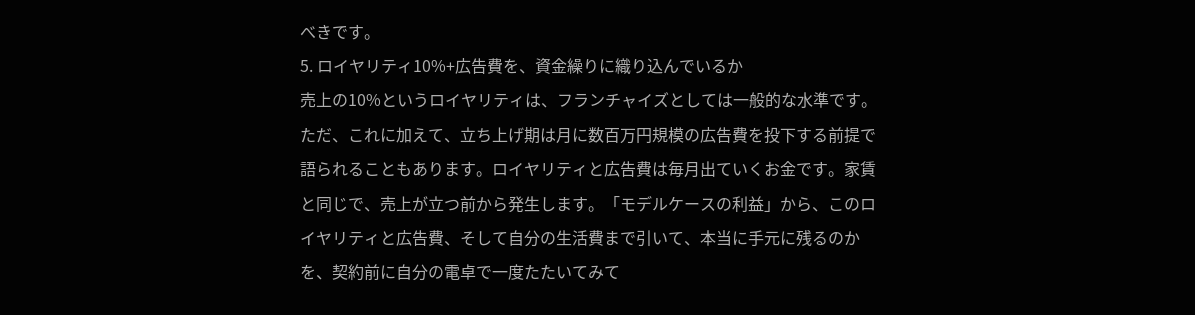べきです。
5. ロイヤリティ10%+広告費を、資金繰りに織り込んでいるか
売上の10%というロイヤリティは、フランチャイズとしては一般的な水準です。ただ、これに加えて、立ち上げ期は月に数百万円規模の広告費を投下する前提で語られることもあります。ロイヤリティと広告費は毎月出ていくお金です。家賃と同じで、売上が立つ前から発生します。「モデルケースの利益」から、このロイヤリティと広告費、そして自分の生活費まで引いて、本当に手元に残るのかを、契約前に自分の電卓で一度たたいてみて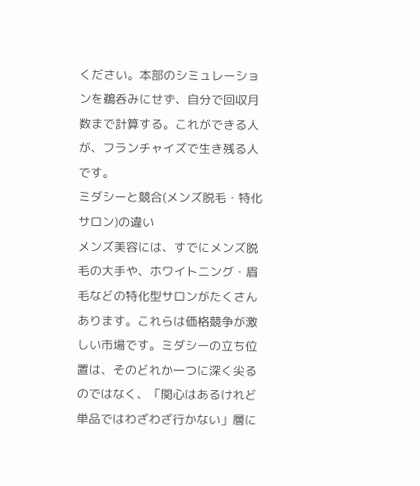ください。本部のシミュレーションを鵜呑みにせず、自分で回収月数まで計算する。これができる人が、フランチャイズで生き残る人です。
ミダシーと競合(メンズ脱毛・特化サロン)の違い
メンズ美容には、すでにメンズ脱毛の大手や、ホワイトニング・眉毛などの特化型サロンがたくさんあります。これらは価格競争が激しい市場です。ミダシーの立ち位置は、そのどれか一つに深く尖るのではなく、「関心はあるけれど単品ではわざわざ行かない」層に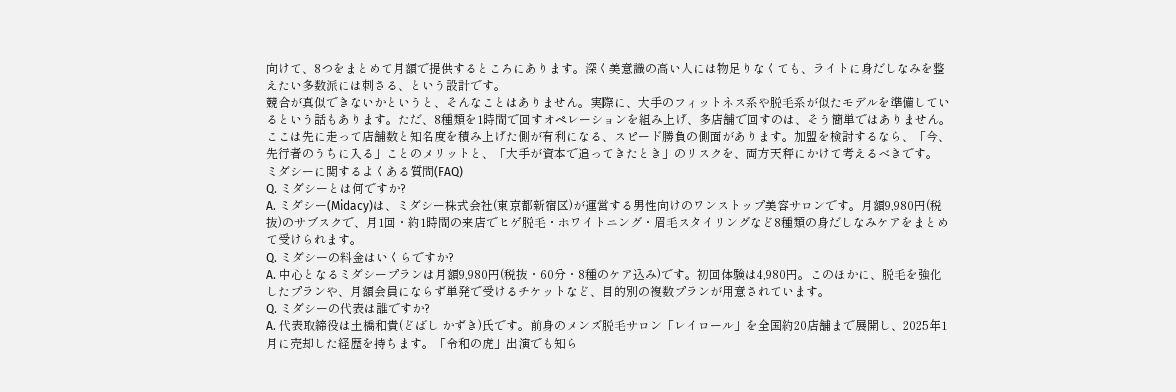向けて、8つをまとめて月額で提供するところにあります。深く美意識の高い人には物足りなくても、ライトに身だしなみを整えたい多数派には刺さる、という設計です。
競合が真似できないかというと、そんなことはありません。実際に、大手のフィットネス系や脱毛系が似たモデルを準備しているという話もあります。ただ、8種類を1時間で回すオペレーションを組み上げ、多店舗で回すのは、そう簡単ではありません。ここは先に走って店舗数と知名度を積み上げた側が有利になる、スピード勝負の側面があります。加盟を検討するなら、「今、先行者のうちに入る」ことのメリットと、「大手が資本で追ってきたとき」のリスクを、両方天秤にかけて考えるべきです。
ミダシーに関するよくある質問(FAQ)
Q. ミダシーとは何ですか?
A. ミダシー(Midacy)は、ミダシー株式会社(東京都新宿区)が運営する男性向けのワンストップ美容サロンです。月額9,980円(税抜)のサブスクで、月1回・約1時間の来店でヒゲ脱毛・ホワイトニング・眉毛スタイリングなど8種類の身だしなみケアをまとめて受けられます。
Q. ミダシーの料金はいくらですか?
A. 中心となるミダシープランは月額9,980円(税抜・60分・8種のケア込み)です。初回体験は4,980円。このほかに、脱毛を強化したプランや、月額会員にならず単発で受けるチケットなど、目的別の複数プランが用意されています。
Q. ミダシーの代表は誰ですか?
A. 代表取締役は土橋和貴(どばし かずき)氏です。前身のメンズ脱毛サロン「レイロール」を全国約20店舗まで展開し、2025年1月に売却した経歴を持ちます。「令和の虎」出演でも知ら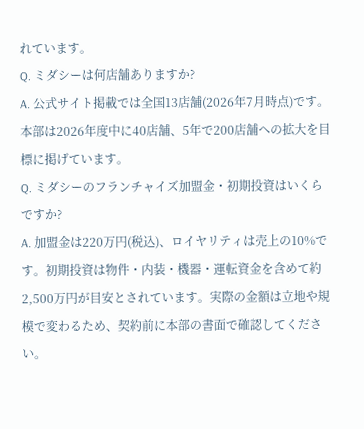れています。
Q. ミダシーは何店舗ありますか?
A. 公式サイト掲載では全国13店舗(2026年7月時点)です。本部は2026年度中に40店舗、5年で200店舗への拡大を目標に掲げています。
Q. ミダシーのフランチャイズ加盟金・初期投資はいくらですか?
A. 加盟金は220万円(税込)、ロイヤリティは売上の10%です。初期投資は物件・内装・機器・運転資金を含めて約2,500万円が目安とされています。実際の金額は立地や規模で変わるため、契約前に本部の書面で確認してください。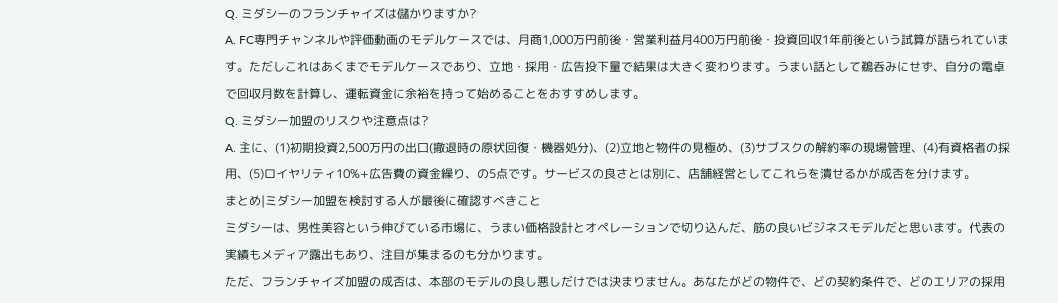Q. ミダシーのフランチャイズは儲かりますか?
A. FC専門チャンネルや評価動画のモデルケースでは、月商1,000万円前後・営業利益月400万円前後・投資回収1年前後という試算が語られています。ただしこれはあくまでモデルケースであり、立地・採用・広告投下量で結果は大きく変わります。うまい話として鵜呑みにせず、自分の電卓で回収月数を計算し、運転資金に余裕を持って始めることをおすすめします。
Q. ミダシー加盟のリスクや注意点は?
A. 主に、(1)初期投資2,500万円の出口(撤退時の原状回復・機器処分)、(2)立地と物件の見極め、(3)サブスクの解約率の現場管理、(4)有資格者の採用、(5)ロイヤリティ10%+広告費の資金繰り、の5点です。サービスの良さとは別に、店舗経営としてこれらを潰せるかが成否を分けます。
まとめ|ミダシー加盟を検討する人が最後に確認すべきこと
ミダシーは、男性美容という伸びている市場に、うまい価格設計とオペレーションで切り込んだ、筋の良いビジネスモデルだと思います。代表の実績もメディア露出もあり、注目が集まるのも分かります。
ただ、フランチャイズ加盟の成否は、本部のモデルの良し悪しだけでは決まりません。あなたがどの物件で、どの契約条件で、どのエリアの採用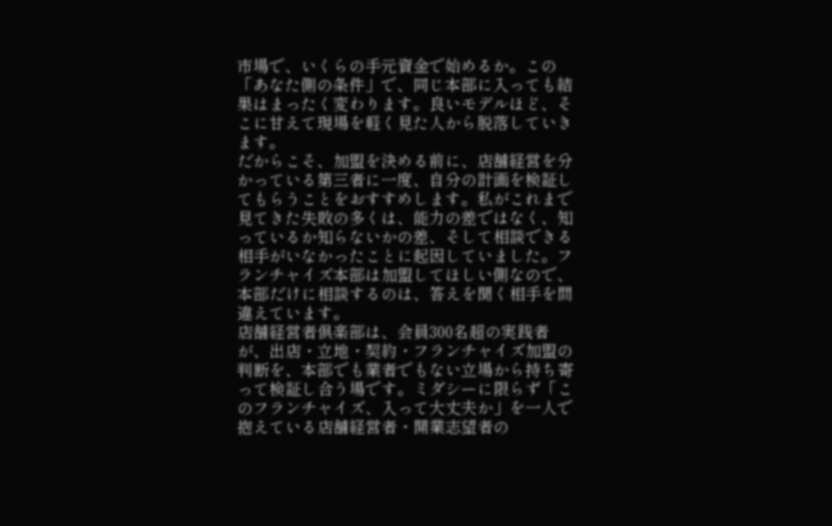市場で、いくらの手元資金で始めるか。この「あなた側の条件」で、同じ本部に入っても結果はまったく変わります。良いモデルほど、そこに甘えて現場を軽く見た人から脱落していきます。
だからこそ、加盟を決める前に、店舗経営を分かっている第三者に一度、自分の計画を検証してもらうことをおすすめします。私がこれまで見てきた失敗の多くは、能力の差ではなく、知っているか知らないかの差、そして相談できる相手がいなかったことに起因していました。フランチャイズ本部は加盟してほしい側なので、本部だけに相談するのは、答えを聞く相手を間違えています。
店舗経営者倶楽部は、会員300名超の実践者が、出店・立地・契約・フランチャイズ加盟の判断を、本部でも業者でもない立場から持ち寄って検証し合う場です。ミダシーに限らず「このフランチャイズ、入って大丈夫か」を一人で抱えている店舗経営者・開業志望者の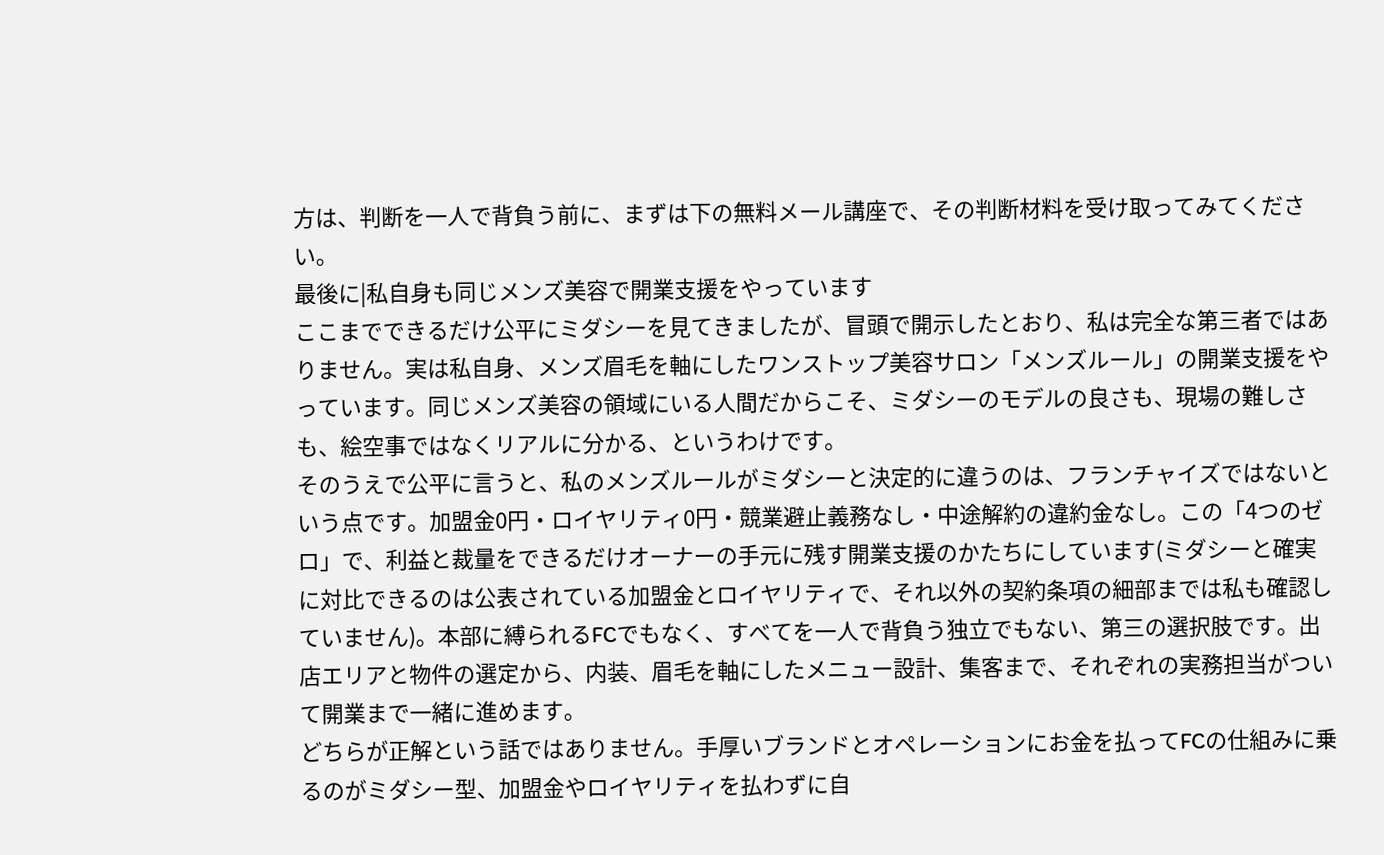方は、判断を一人で背負う前に、まずは下の無料メール講座で、その判断材料を受け取ってみてください。
最後に|私自身も同じメンズ美容で開業支援をやっています
ここまでできるだけ公平にミダシーを見てきましたが、冒頭で開示したとおり、私は完全な第三者ではありません。実は私自身、メンズ眉毛を軸にしたワンストップ美容サロン「メンズルール」の開業支援をやっています。同じメンズ美容の領域にいる人間だからこそ、ミダシーのモデルの良さも、現場の難しさも、絵空事ではなくリアルに分かる、というわけです。
そのうえで公平に言うと、私のメンズルールがミダシーと決定的に違うのは、フランチャイズではないという点です。加盟金0円・ロイヤリティ0円・競業避止義務なし・中途解約の違約金なし。この「4つのゼロ」で、利益と裁量をできるだけオーナーの手元に残す開業支援のかたちにしています(ミダシーと確実に対比できるのは公表されている加盟金とロイヤリティで、それ以外の契約条項の細部までは私も確認していません)。本部に縛られるFCでもなく、すべてを一人で背負う独立でもない、第三の選択肢です。出店エリアと物件の選定から、内装、眉毛を軸にしたメニュー設計、集客まで、それぞれの実務担当がついて開業まで一緒に進めます。
どちらが正解という話ではありません。手厚いブランドとオペレーションにお金を払ってFCの仕組みに乗るのがミダシー型、加盟金やロイヤリティを払わずに自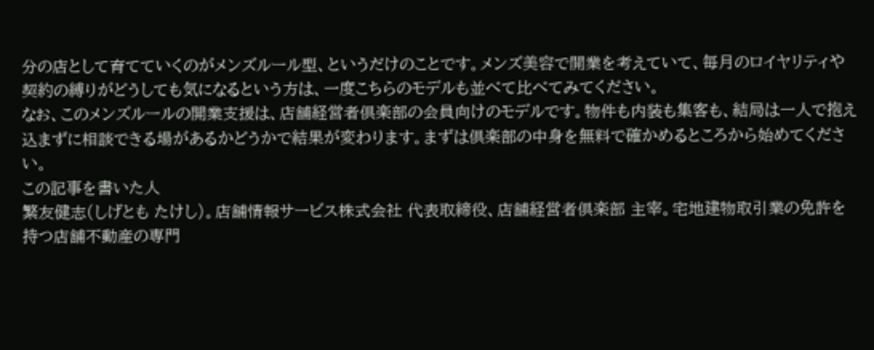分の店として育てていくのがメンズルール型、というだけのことです。メンズ美容で開業を考えていて、毎月のロイヤリティや契約の縛りがどうしても気になるという方は、一度こちらのモデルも並べて比べてみてください。
なお、このメンズルールの開業支援は、店舗経営者倶楽部の会員向けのモデルです。物件も内装も集客も、結局は一人で抱え込まずに相談できる場があるかどうかで結果が変わります。まずは倶楽部の中身を無料で確かめるところから始めてください。
この記事を書いた人
繁友健志(しげとも たけし)。店舗情報サービス株式会社 代表取締役、店舗経営者倶楽部 主宰。宅地建物取引業の免許を持つ店舗不動産の専門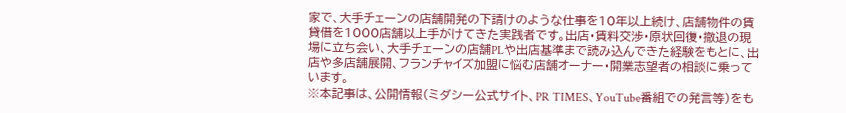家で、大手チェーンの店舗開発の下請けのような仕事を10年以上続け、店舗物件の賃貸借を1000店舗以上手がけてきた実践者です。出店・賃料交渉・原状回復・撤退の現場に立ち会い、大手チェーンの店舗PLや出店基準まで読み込んできた経験をもとに、出店や多店舗展開、フランチャイズ加盟に悩む店舗オーナー・開業志望者の相談に乗っています。
※本記事は、公開情報(ミダシー公式サイト、PR TIMES、YouTube番組での発言等)をも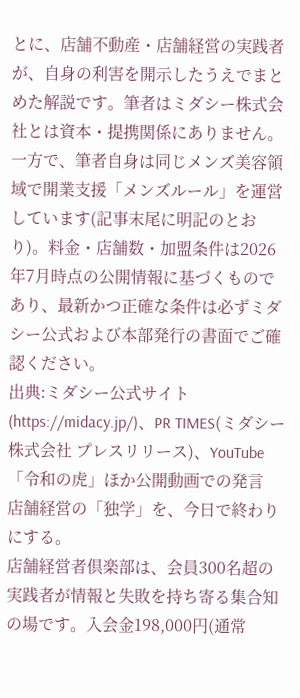とに、店舗不動産・店舗経営の実践者が、自身の利害を開示したうえでまとめた解説です。筆者はミダシー株式会社とは資本・提携関係にありません。一方で、筆者自身は同じメンズ美容領域で開業支援「メンズルール」を運営しています(記事末尾に明記のとおり)。料金・店舗数・加盟条件は2026年7月時点の公開情報に基づくものであり、最新かつ正確な条件は必ずミダシー公式および本部発行の書面でご確認ください。
出典:ミダシー公式サイト(https://midacy.jp/)、PR TIMES(ミダシー株式会社 プレスリリース)、YouTube「令和の虎」ほか公開動画での発言
店舗経営の「独学」を、今日で終わりにする。
店舗経営者倶楽部は、会員300名超の実践者が情報と失敗を持ち寄る集合知の場です。入会金198,000円(通常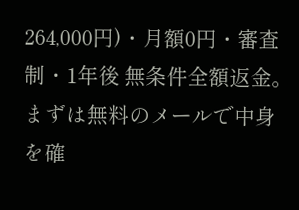264,000円)・月額0円・審査制・1年後 無条件全額返金。まずは無料のメールで中身を確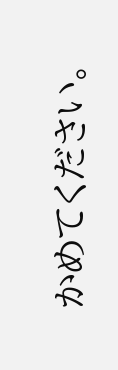かめてください。